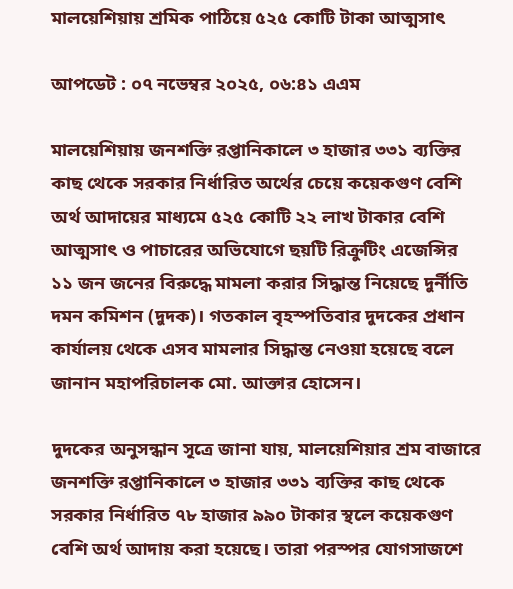মালয়েশিয়ায় শ্রমিক পাঠিয়ে ৫২৫ কোটি টাকা আত্মসাৎ

আপডেট : ০৭ নভেম্বর ২০২৫, ০৬:৪১ এএম

মালয়েশিয়ায় জনশক্তি রপ্তানিকালে ৩ হাজার ৩৩১ ব্যক্তির কাছ থেকে সরকার নির্ধারিত অর্থের চেয়ে কয়েকগুণ বেশি অর্থ আদায়ের মাধ্যমে ৫২৫ কোটি ২২ লাখ টাকার বেশি আত্মসাৎ ও পাচারের অভিযোগে ছয়টি রিক্রুটিং এজেন্সির ১১ জন জনের বিরুদ্ধে মামলা করার সিদ্ধান্ত নিয়েছে দুর্নীতি দমন কমিশন (দুদক)। গতকাল বৃহস্পতিবার দুদকের প্রধান কার্যালয় থেকে এসব মামলার সিদ্ধান্ত নেওয়া হয়েছে বলে জানান মহাপরিচালক মো. আক্তার হোসেন।

দুদকের অনুসন্ধান সূত্রে জানা যায়, মালয়েশিয়ার শ্রম বাজারে জনশক্তি রপ্তানিকালে ৩ হাজার ৩৩১ ব্যক্তির কাছ থেকে সরকার নির্ধারিত ৭৮ হাজার ৯৯০ টাকার স্থলে কয়েকগুণ বেশি অর্থ আদায় করা হয়েছে। তারা পরস্পর যোগসাজশে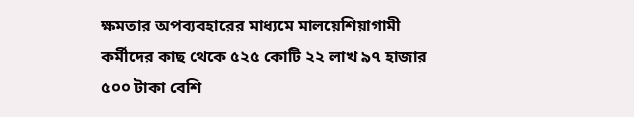ক্ষমতার অপব্যবহারের মাধ্যমে মালয়েশিয়াগামী কর্মীদের কাছ থেকে ৫২৫ কোটি ২২ লাখ ৯৭ হাজার ৫০০ টাকা বেশি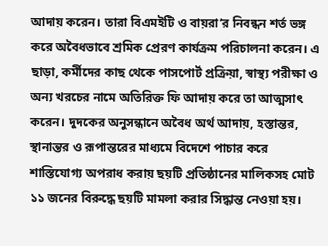আদায় করেন। তারা বিএমইটি ও বায়রা’র নিবন্ধন শর্ত ভঙ্গ করে অবৈধভাবে শ্রমিক প্রেরণ কার্যক্রম পরিচালনা করেন। এ ছাড়া, কর্মীদের কাছ থেকে পাসপোর্ট প্রক্রিয়া, স্বাস্থ্য পরীক্ষা ও অন্য খরচের নামে অতিরিক্ত ফি আদায় করে তা আত্মসাৎ করেন। দুদকের অনুসন্ধানে অবৈধ অর্থ আদায়, হস্তান্তর, স্থানান্তর ও রূপান্তরের মাধ্যমে বিদেশে পাচার করে শাস্তিযোগ্য অপরাধ করায় ছয়টি প্রতিষ্ঠানের মালিকসহ মোট ১১ জনের বিরুদ্ধে ছয়টি মামলা করার সিদ্ধান্ত নেওয়া হয়।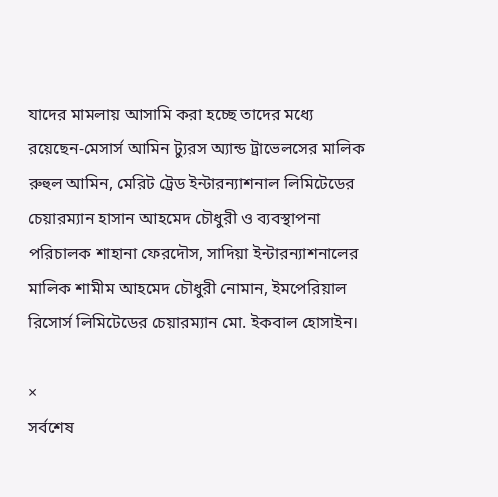যাদের মামলায় আসামি করা হচ্ছে তাদের মধ্যে রয়েছেন-মেসার্স আমিন ট্যুরস অ্যান্ড ট্রাভেলসের মালিক রুহুল আমিন, মেরিট ট্রেড ইন্টারন্যাশনাল লিমিটেডের চেয়ারম্যান হাসান আহমেদ চৌধুরী ও ব্যবস্থাপনা পরিচালক শাহানা ফেরদৌস, সাদিয়া ইন্টারন্যাশনালের মালিক শামীম আহমেদ চৌধুরী নোমান, ইমপেরিয়াল রিসোর্স লিমিটেডের চেয়ারম্যান মো. ইকবাল হোসাইন।

×
সর্বশেষ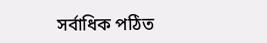সর্বাধিক পঠিত